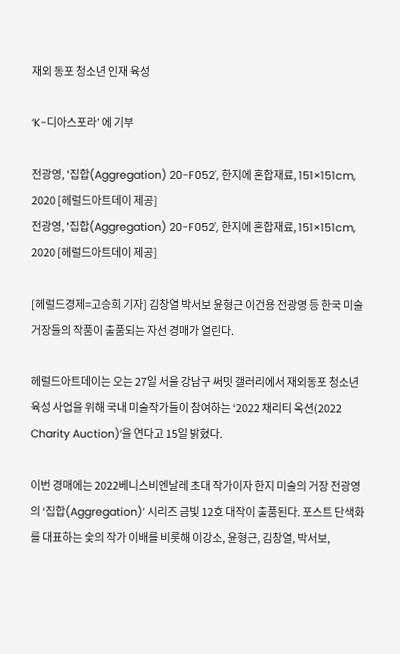재외 동포 청소년 인재 육성

‘K-디아스포라’ 에 기부

전광영, '집합(Aggregation) 20-F052', 한지에 혼합재료, 151×151cm, 2020 [헤럴드아트데이 제공]
전광영, '집합(Aggregation) 20-F052', 한지에 혼합재료, 151×151cm, 2020 [헤럴드아트데이 제공]

[헤럴드경제=고승희 기자] 김창열 박서보 윤형근 이건용 전광영 등 한국 미술 거장들의 작품이 출품되는 자선 경매가 열린다.

헤럴드아트데이는 오는 27일 서울 강남구 써밋 갤러리에서 재외동포 청소년 육성 사업을 위해 국내 미술작가들이 참여하는 ‘2022 채리티 옥션(2022 Charity Auction)’을 연다고 15일 밝혔다.

이번 경매에는 2022베니스비엔날레 초대 작가이자 한지 미술의 거장 전광영의 ‘집합(Aggregation)’ 시리즈 금빛 12호 대작이 출품된다. 포스트 단색화를 대표하는 숯의 작가 이배를 비롯해 이강소, 윤형근, 김창열, 박서보,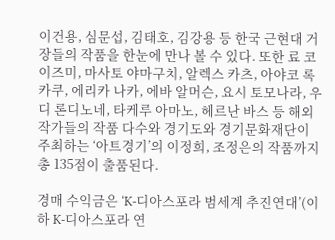이건용, 심문섭, 김태호, 김강용 등 한국 근현대 거장들의 작품을 한눈에 만나 볼 수 있다. 또한 료 코이즈미, 마사토 야마구치, 알렉스 카츠, 아야코 록카쿠, 에리카 나카, 에바 알머슨, 요시 토모나라, 우디 론디노네, 타케루 아마노, 헤르난 바스 등 해외작가들의 작품 다수와 경기도와 경기문화재단이 주최하는 ‘아트경기’의 이정희, 조정은의 작품까지 총 135점이 출품된다.

경매 수익금은 ‘K-디아스포라 범세계 추진연대’(이하 K-디아스포라 연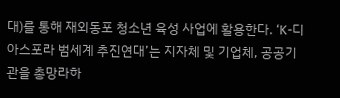대)를 통해 재외동포 청소년 육성 사업에 활용한다. ‘K-디아스포라 범세계 추진연대’는 지자체 및 기업체, 공공기관을 총망라하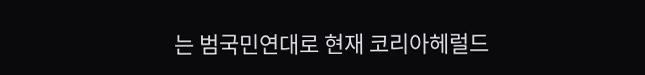는 범국민연대로 현재 코리아헤럴드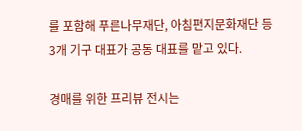를 포함해 푸른나무재단, 아침편지문화재단 등 3개 기구 대표가 공동 대표를 맡고 있다.

경매를 위한 프리뷰 전시는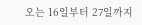오는 16일부터 27일까지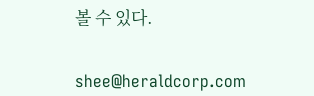볼 수 있다.


shee@heraldcorp.com